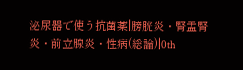泌尿器で使う抗菌薬|膀胱炎・腎盂腎炎・前立腺炎・性病(総論)|0th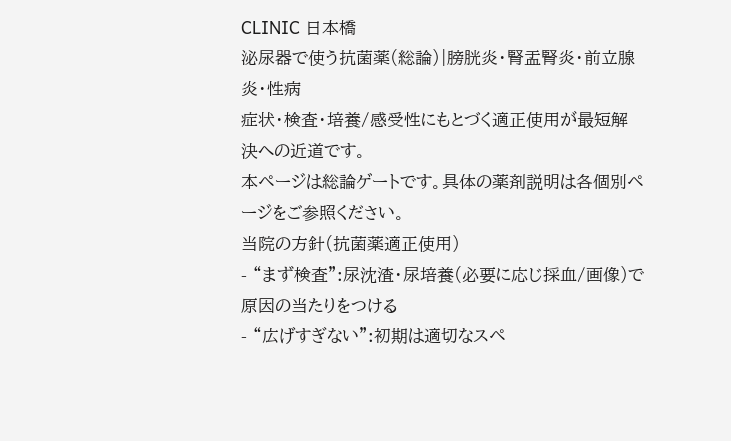CLINIC 日本橋
泌尿器で使う抗菌薬(総論)|膀胱炎・腎盂腎炎・前立腺炎・性病
症状・検査・培養/感受性にもとづく適正使用が最短解決への近道です。
本ページは総論ゲートです。具体の薬剤説明は各個別ページをご参照ください。
当院の方針(抗菌薬適正使用)
- “まず検査”:尿沈渣・尿培養(必要に応じ採血/画像)で原因の当たりをつける
- “広げすぎない”:初期は適切なスペ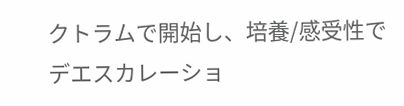クトラムで開始し、培養/感受性でデエスカレーショ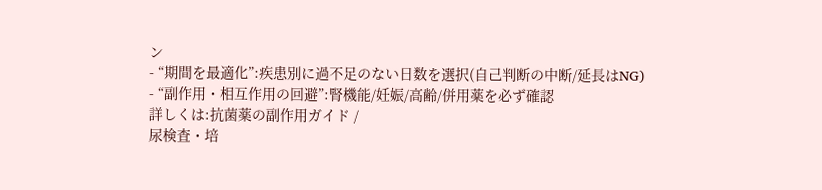ン
- “期間を最適化”:疾患別に過不足のない日数を選択(自己判断の中断/延長はNG)
- “副作用・相互作用の回避”:腎機能/妊娠/高齢/併用薬を必ず確認
詳しくは:抗菌薬の副作用ガイド /
尿検査・培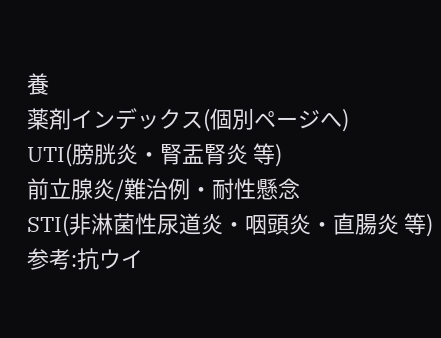養
薬剤インデックス(個別ページへ)
UTI(膀胱炎・腎盂腎炎 等)
前立腺炎/難治例・耐性懸念
STI(非淋菌性尿道炎・咽頭炎・直腸炎 等)
参考:抗ウイ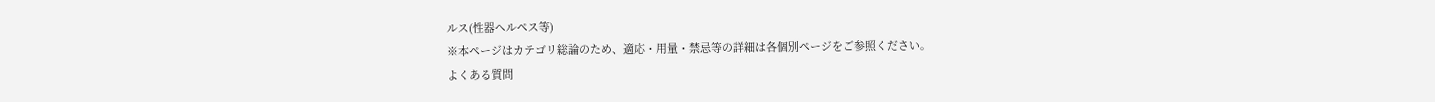ルス(性器ヘルペス等)
※本ページはカテゴリ総論のため、適応・用量・禁忌等の詳細は各個別ページをご参照ください。
よくある質問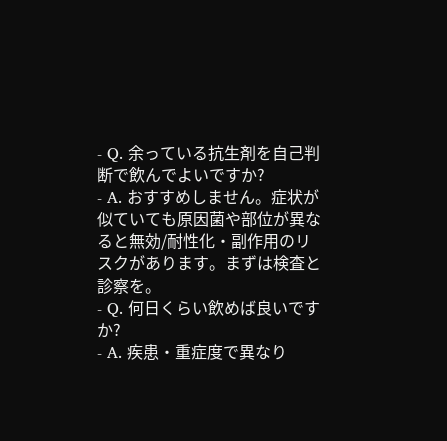- Q. 余っている抗生剤を自己判断で飲んでよいですか?
- A. おすすめしません。症状が似ていても原因菌や部位が異なると無効/耐性化・副作用のリスクがあります。まずは検査と診察を。
- Q. 何日くらい飲めば良いですか?
- A. 疾患・重症度で異なり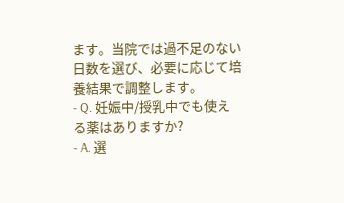ます。当院では過不足のない日数を選び、必要に応じて培養結果で調整します。
- Q. 妊娠中/授乳中でも使える薬はありますか?
- A. 選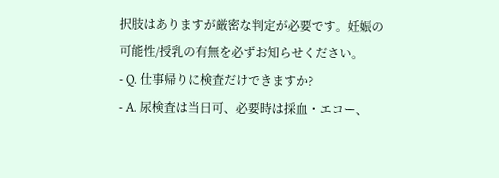択肢はありますが厳密な判定が必要です。妊娠の可能性/授乳の有無を必ずお知らせください。
- Q. 仕事帰りに検査だけできますか?
- A. 尿検査は当日可、必要時は採血・エコー、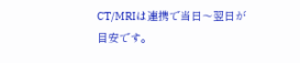CT/MRIは連携で当日〜翌日が目安です。